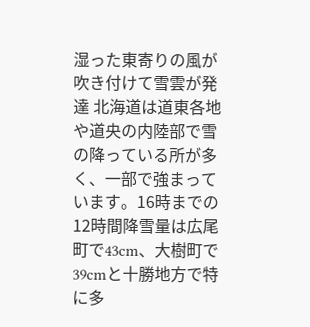湿った東寄りの風が吹き付けて雪雲が発達 北海道は道東各地や道央の内陸部で雪の降っている所が多く、一部で強まっています。16時までの12時間降雪量は広尾町で43cm、大樹町で39cmと十勝地方で特に多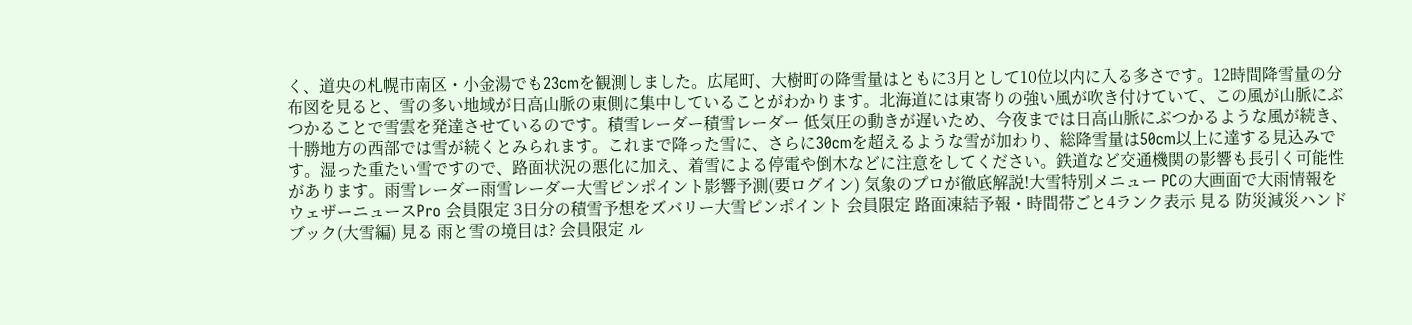く、道央の札幌市南区・小金湯でも23cmを観測しました。広尾町、大樹町の降雪量はともに3月として10位以内に入る多さです。12時間降雪量の分布図を見ると、雪の多い地域が日高山脈の東側に集中していることがわかります。北海道には東寄りの強い風が吹き付けていて、この風が山脈にぶつかることで雪雲を発達させているのです。積雪レーダー積雪レーダー 低気圧の動きが遅いため、今夜までは日高山脈にぶつかるような風が続き、十勝地方の西部では雪が続くとみられます。これまで降った雪に、さらに30cmを超えるような雪が加わり、総降雪量は50cm以上に達する見込みです。湿った重たい雪ですので、路面状況の悪化に加え、着雪による停電や倒木などに注意をしてください。鉄道など交通機関の影響も長引く可能性があります。雨雪レーダー雨雪レーダー大雪ピンポイント影響予測(要ログイン) 気象のプロが徹底解説!大雪特別メニュー PCの大画面で大雨情報を ウェザーニュースPro 会員限定 3日分の積雪予想をズバリー大雪ピンポイント 会員限定 路面凍結予報・時間帯ごと4ランク表示 見る 防災減災ハンドブック(大雪編) 見る 雨と雪の境目は? 会員限定 ル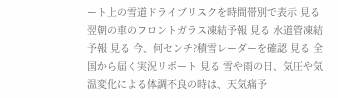ート上の雪道ドライブリスクを時間帯別で表示 見る 翌朝の車のフロントガラス凍結予報 見る 水道管凍結予報 見る 今、何センチ?積雪レーダーを確認 見る 全国から届く実況リポート 見る 雪や雨の日、気圧や気温変化による体調不良の時は、天気痛予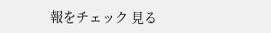報をチェック 見る